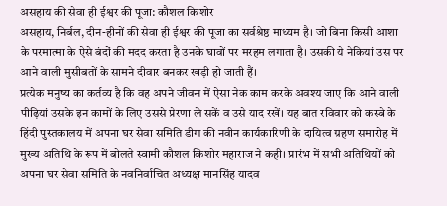असहाय की सेवा ही ईश्वर की पूजा: कौशल किशोर
असहाय, निर्बल, दीन-हीनों की सेवा ही ईश्वर की पूजा का सर्वश्रेष्ठ माध्यम है। जो बिना किसी आशा के परमात्मा के ऐसे बंदों की मदद करता है उनके घावों पर मरहम लगाता है। उसकी ये नेकियां उस पर आने वाली मुसीबतों के सामने दीवार बनकर खड़ी हो जाती हैं।
प्रत्येक मनुष्य का कर्तव्य है कि वह अपने जीवन में ऐसा नेक काम करके अवश्य जाए कि आने वाली पीढ़ियां उसके इन कामों के लिए उससे प्रेरणा ले सकें व उसे याद रखें। यह बात रविवार को कस्बे के हिंदी पुस्तकालय में अपना घर सेवा समिति डीग की नवीन कार्यकारिणी के दायित्व ग्रहण समारोह में मुख्य अतिथि के रूप में बोलते स्वामी कौशल किशोर महाराज ने कही। प्रारंभ में सभी अतिथियों को अपना घर सेवा समिति के नवनिर्वाचित अध्यक्ष मानसिंह यादव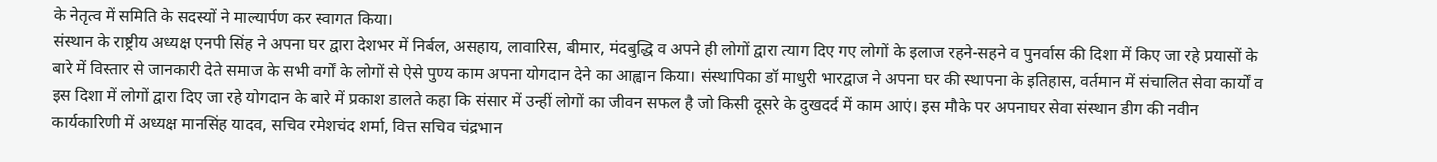के नेतृत्व में समिति के सदस्यों ने माल्यार्पण कर स्वागत किया।
संस्थान के राष्ट्रीय अध्यक्ष एनपी सिंह ने अपना घर द्वारा देशभर में निर्बल, असहाय, लावारिस, बीमार, मंदबुद्धि व अपने ही लोगों द्वारा त्याग दिए गए लोगों के इलाज रहने-सहने व पुनर्वास की दिशा में किए जा रहे प्रयासों के बारे में विस्तार से जानकारी देते समाज के सभी वर्गों के लोगों से ऐसे पुण्य काम अपना योगदान देने का आह्वान किया। संस्थापिका डॉ माधुरी भारद्वाज ने अपना घर की स्थापना के इतिहास, वर्तमान में संचालित सेवा कार्यों व इस दिशा में लोगों द्वारा दिए जा रहे योगदान के बारे में प्रकाश डालते कहा कि संसार में उन्हीं लोगों का जीवन सफल है जो किसी दूसरे के दुखदर्द में काम आएं। इस मौके पर अपनाघर सेवा संस्थान डीग की नवीन कार्यकारिणी में अध्यक्ष मानसिंह यादव, सचिव रमेशचंद शर्मा, वित्त सचिव चंद्रभान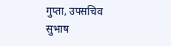गुप्ता, उपसचिव सुभाष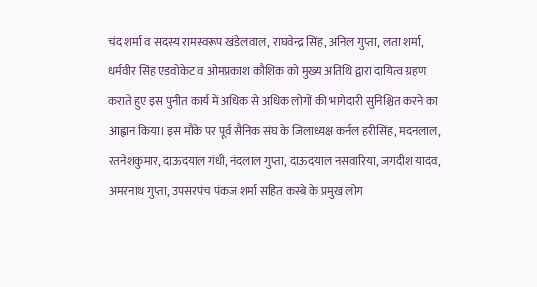चंद शर्मा व सदस्य रामस्वरूप खंडेलवाल, राघवेन्द्र सिंह, अनिल गुप्ता, लता शर्मा, धर्मवीर सिंह एडवोकेट व ओमप्रकाश कौशिक को मुख्य अतिथि द्वारा दायित्व ग्रहण कराते हुए इस पुनीत कार्य में अधिक से अधिक लोगों की भागेदारी सुनिश्चित करने का आह्वान किया। इस मौके पर पूर्व सैनिक संघ के जिलाध्यक्ष कर्नल हरीसिंह, मदनलाल, रतनेशकुमार, दाऊदयाल गंधी, नंदलाल गुप्ता, दाऊदयाल नसवारिया, जगदीश यादव, अमरनाथ गुप्ता, उपसरपंच पंकज शर्मा सहित कस्बे के प्रमुख लोग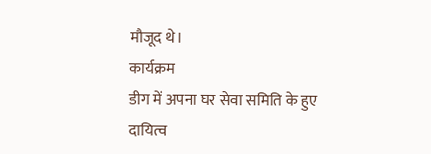मौजूद थे।
कार्यक्रम
डीग में अपना घर सेवा समिति के हुए दायित्व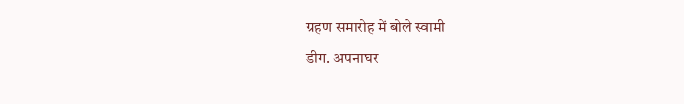ग्रहण समारोह में बोले स्वामी
डीग. अपनाघर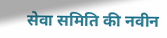सेवा समिति की नवीन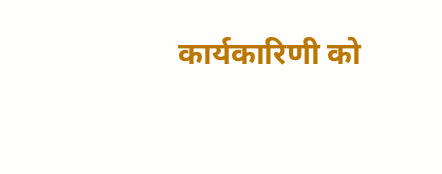कार्यकारिणी को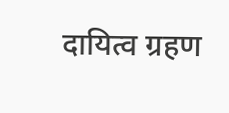दायित्व ग्रहण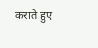कराते हुए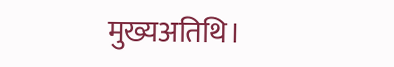मुख्यअतिथि।